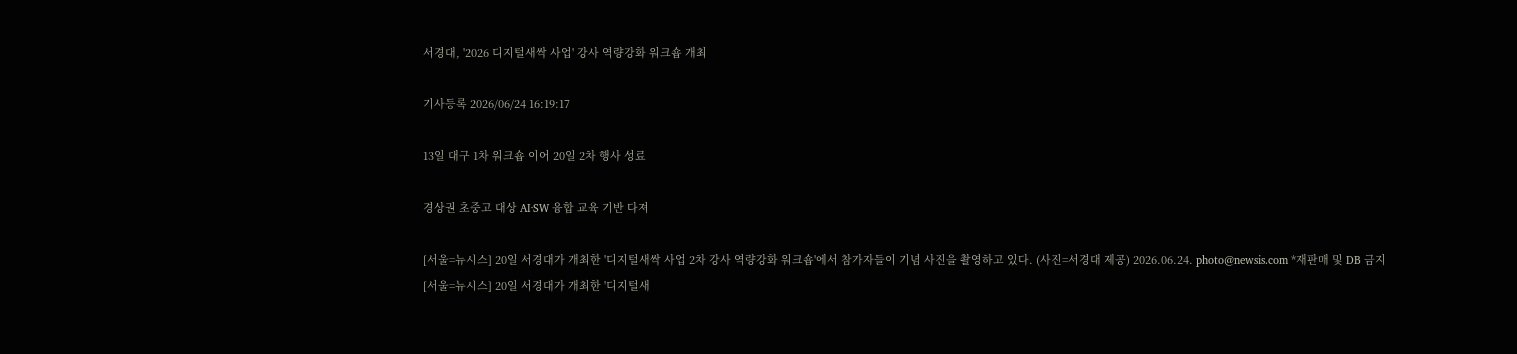서경대, '2026 디지털새싹 사업' 강사 역량강화 워크숍 개최

기사등록 2026/06/24 16:19:17

13일 대구 1차 워크숍 이어 20일 2차 행사 성료

경상권 초중고 대상 AI·SW 융합 교육 기반 다져

[서울=뉴시스] 20일 서경대가 개최한 '디지털새싹 사업 2차 강사 역량강화 워크숍'에서 참가자들이 기념 사진을 촬영하고 있다. (사진=서경대 제공) 2026.06.24. photo@newsis.com *재판매 및 DB 금지
[서울=뉴시스] 20일 서경대가 개최한 '디지털새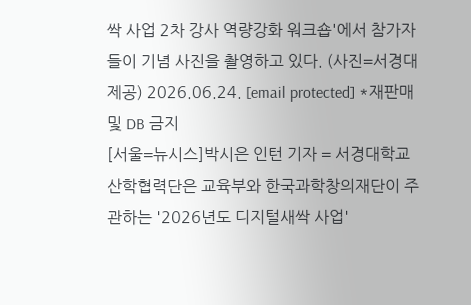싹 사업 2차 강사 역량강화 워크숍'에서 참가자들이 기념 사진을 촬영하고 있다. (사진=서경대 제공) 2026.06.24. [email protected] *재판매 및 DB 금지
[서울=뉴시스]박시은 인턴 기자 = 서경대학교 산학협력단은 교육부와 한국과학창의재단이 주관하는 '2026년도 디지털새싹 사업'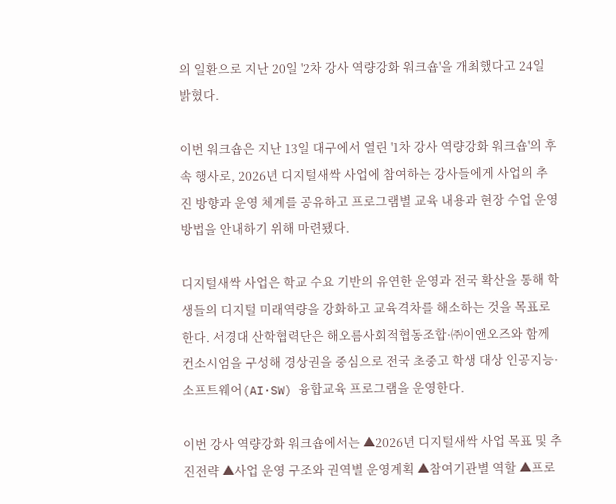의 일환으로 지난 20일 '2차 강사 역량강화 워크숍'을 개최했다고 24일 밝혔다.

이번 워크숍은 지난 13일 대구에서 열린 '1차 강사 역량강화 워크숍'의 후속 행사로, 2026년 디지털새싹 사업에 참여하는 강사들에게 사업의 추진 방향과 운영 체계를 공유하고 프로그램별 교육 내용과 현장 수업 운영 방법을 안내하기 위해 마련됐다.

디지털새싹 사업은 학교 수요 기반의 유연한 운영과 전국 확산을 통해 학생들의 디지털 미래역량을 강화하고 교육격차를 해소하는 것을 목표로 한다. 서경대 산학협력단은 해오름사회적협동조합·㈜이앤오즈와 함께 컨소시엄을 구성해 경상권을 중심으로 전국 초중고 학생 대상 인공지능·소프트웨어(AI·SW) 융합교육 프로그램을 운영한다.

이번 강사 역량강화 워크숍에서는 ▲2026년 디지털새싹 사업 목표 및 추진전략 ▲사업 운영 구조와 권역별 운영계획 ▲참여기관별 역할 ▲프로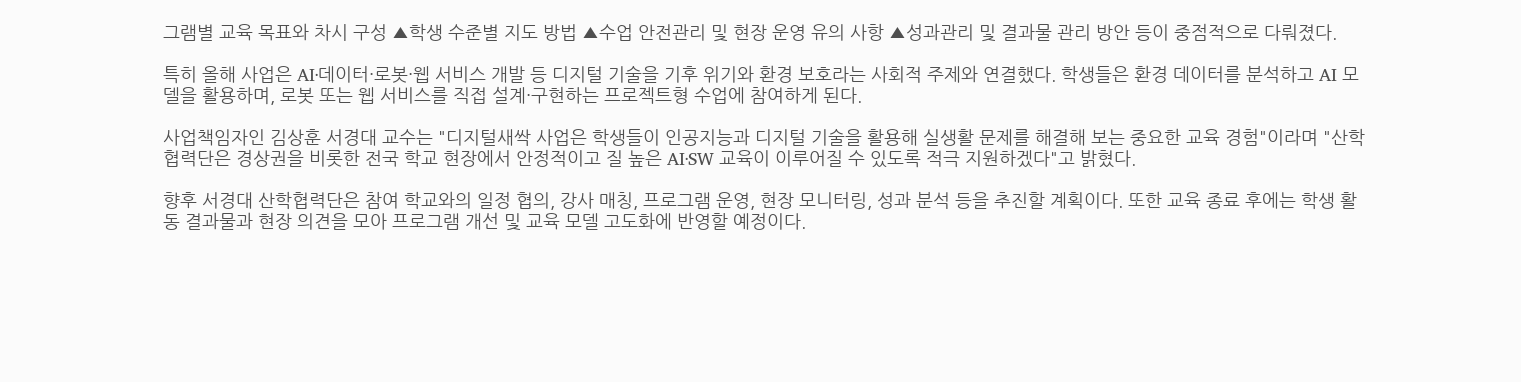그램별 교육 목표와 차시 구성 ▲학생 수준별 지도 방법 ▲수업 안전관리 및 현장 운영 유의 사항 ▲성과관리 및 결과물 관리 방안 등이 중점적으로 다뤄졌다.

특히 올해 사업은 AI·데이터·로봇·웹 서비스 개발 등 디지털 기술을 기후 위기와 환경 보호라는 사회적 주제와 연결했다. 학생들은 환경 데이터를 분석하고 AI 모델을 활용하며, 로봇 또는 웹 서비스를 직접 설계·구현하는 프로젝트형 수업에 참여하게 된다.

사업책임자인 김상훈 서경대 교수는 "디지털새싹 사업은 학생들이 인공지능과 디지털 기술을 활용해 실생활 문제를 해결해 보는 중요한 교육 경험"이라며 "산학협력단은 경상권을 비롯한 전국 학교 현장에서 안정적이고 질 높은 AI·SW 교육이 이루어질 수 있도록 적극 지원하겠다"고 밝혔다.

향후 서경대 산학협력단은 참여 학교와의 일정 협의, 강사 매칭, 프로그램 운영, 현장 모니터링, 성과 분석 등을 추진할 계획이다. 또한 교육 종료 후에는 학생 활동 결과물과 현장 의견을 모아 프로그램 개선 및 교육 모델 고도화에 반영할 예정이다.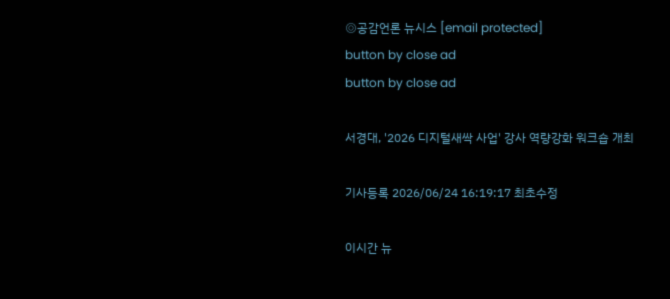◎공감언론 뉴시스 [email protected]
button by close ad
button by close ad

서경대, '2026 디지털새싹 사업' 강사 역량강화 워크숍 개최

기사등록 2026/06/24 16:19:17 최초수정

이시간 뉴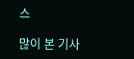스

많이 본 기사